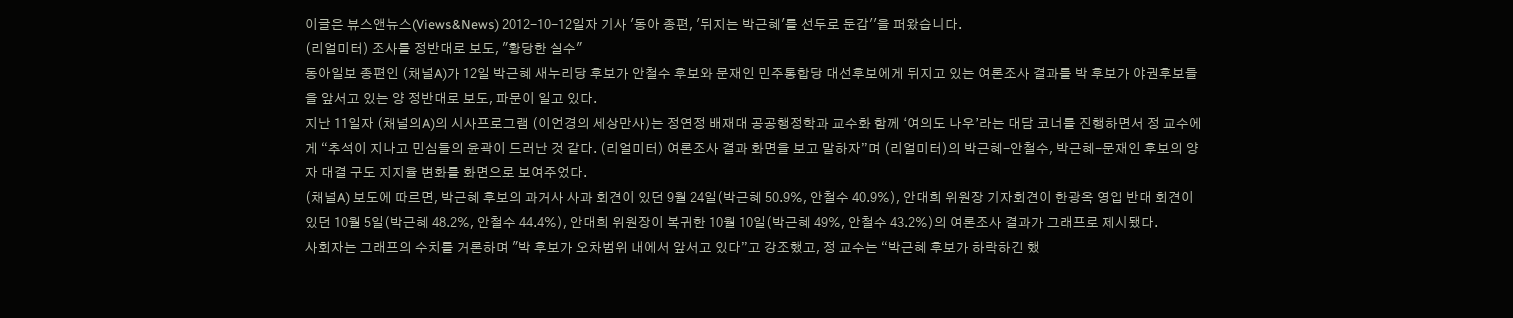이글은 뷰스앤뉴스(Views&News) 2012-10-12일자 기사 '동아 종편, '뒤지는 박근혜'를 선두로 둔갑''을 퍼왔습니다.
(리얼미터) 조사를 정반대로 보도, "황당한 실수"
동아일보 종편인 (채널A)가 12일 박근혜 새누리당 후보가 안철수 후보와 문재인 민주통합당 대선후보에게 뒤지고 있는 여론조사 결과를 박 후보가 야권후보들을 앞서고 있는 양 정반대로 보도, 파문이 일고 있다.
지난 11일자 (채널의A)의 시사프로그램 (이언경의 세상만사)는 정연정 배재대 공공행정학과 교수화 함께 ‘여의도 나우’라는 대담 코너를 진행하면서 정 교수에게 “추석이 지나고 민심들의 윤곽이 드러난 것 같다. (리얼미터) 여론조사 결과 화면을 보고 말하자”며 (리얼미터)의 박근혜-안철수, 박근혜-문재인 후보의 양자 대결 구도 지지율 변화를 화면으로 보여주었다.
(채널A) 보도에 따르면, 박근혜 후보의 과거사 사과 회견이 있던 9월 24일(박근혜 50.9%, 안철수 40.9%), 안대희 위원장 기자회견이 한광옥 영입 반대 회견이 있던 10월 5일(박근혜 48.2%, 안철수 44.4%), 안대희 위원장이 복귀한 10월 10일(박근혜 49%, 안철수 43.2%)의 여론조사 결과가 그래프로 제시됐다.
사회자는 그래프의 수치를 거론하며 "박 후보가 오차범위 내에서 앞서고 있다”고 강조했고, 정 교수는 “박근혜 후보가 하락하긴 했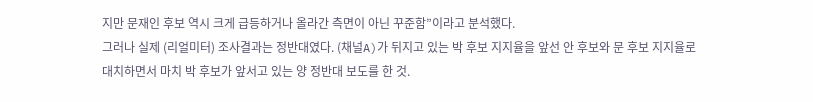지만 문재인 후보 역시 크게 급등하거나 올라간 측면이 아닌 꾸준함”이라고 분석했다.
그러나 실제 (리얼미터) 조사결과는 정반대였다. (채널A)가 뒤지고 있는 박 후보 지지율을 앞선 안 후보와 문 후보 지지율로 대치하면서 마치 박 후보가 앞서고 있는 양 정반대 보도를 한 것.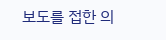보도를 접한 의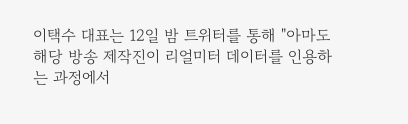이택수 대표는 12일 밤 트위터를 통해 "아마도 해당 방송 제작진이 리얼미터 데이터를 인용하는 과정에서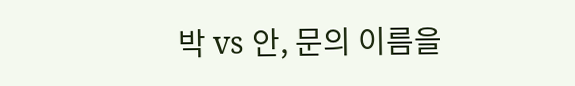박 vs 안, 문의 이름을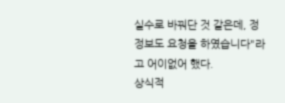실수로 바꿔단 것 같은데, 정정보도 요청을 하였습니다"라고 어이없어 했다.
상식적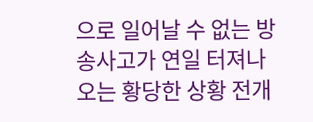으로 일어날 수 없는 방송사고가 연일 터져나오는 황당한 상황 전개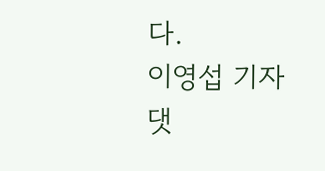다.
이영섭 기자
댓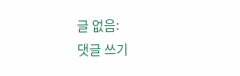글 없음:
댓글 쓰기